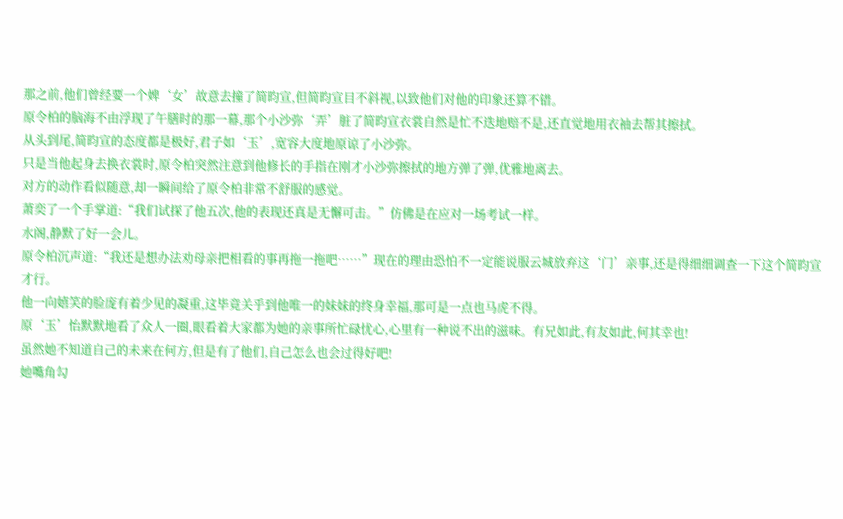那之前,他们曾经要一个婢‘女’故意去撞了简昀宣,但简昀宣目不斜视,以致他们对他的印象还算不错。
原令柏的脑海不由浮现了午膳时的那一幕,那个小沙弥‘弄’脏了简昀宣衣裳自然是忙不迭地赔不是,还直觉地用衣袖去帮其擦拭。
从头到尾,简昀宣的态度都是极好,君子如‘玉’,宽容大度地原谅了小沙弥。
只是当他起身去换衣裳时,原令柏突然注意到他修长的手指在刚才小沙弥擦拭的地方弹了弹,优雅地离去。
对方的动作看似随意,却一瞬间给了原令柏非常不舒服的感觉。
萧奕了一个手掌道:“我们试探了他五次,他的表现还真是无懈可击。”仿佛是在应对一场考试一样。
水阁,静默了好一会儿。
原令柏沉声道:“我还是想办法劝母亲把相看的事再拖一拖吧……”现在的理由恐怕不一定能说服云城放弃这‘门’亲事,还是得细细调查一下这个简昀宣才行。
他一向嬉笑的脸庞有着少见的凝重,这毕竟关乎到他唯一的妹妹的终身幸福,那可是一点也马虎不得。
原‘玉’怡默默地看了众人一圈,眼看着大家都为她的亲事所忙碌忧心,心里有一种说不出的滋味。有兄如此,有友如此,何其幸也!
虽然她不知道自己的未来在何方,但是有了他们,自己怎么也会过得好吧!
她嘴角勾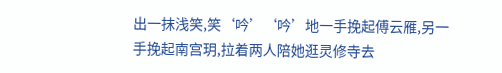出一抹浅笑,笑‘吟’‘吟’地一手挽起傅云雁,另一手挽起南宫玥,拉着两人陪她逛灵修寺去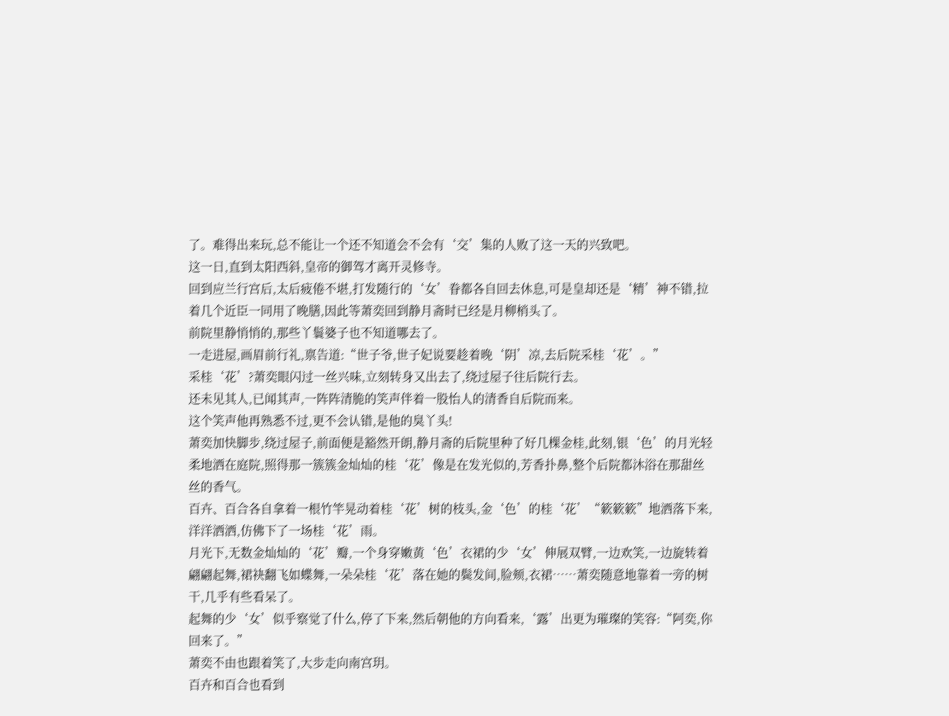了。难得出来玩,总不能让一个还不知道会不会有‘交’集的人败了这一天的兴致吧。
这一日,直到太阳西斜,皇帝的御驾才离开灵修寺。
回到应兰行宫后,太后疲倦不堪,打发随行的‘女’眷都各自回去休息,可是皇却还是‘精’神不错,拉着几个近臣一同用了晚膳,因此等萧奕回到静月斋时已经是月柳梢头了。
前院里静悄悄的,那些丫鬟婆子也不知道哪去了。
一走进屋,画眉前行礼,禀告道:“世子爷,世子妃说要趁着晚‘阴’凉,去后院采桂‘花’。”
采桂‘花’?萧奕眼闪过一丝兴味,立刻转身又出去了,绕过屋子往后院行去。
还未见其人,已闻其声,一阵阵清脆的笑声伴着一股怡人的清香自后院而来。
这个笑声他再熟悉不过,更不会认错,是他的臭丫头!
萧奕加快脚步,绕过屋子,前面便是豁然开朗,静月斋的后院里种了好几棵金桂,此刻,银‘色’的月光轻柔地洒在庭院,照得那一簇簇金灿灿的桂‘花’像是在发光似的,芳香扑鼻,整个后院都沐浴在那甜丝丝的香气。
百卉、百合各自拿着一根竹竿晃动着桂‘花’树的枝头,金‘色’的桂‘花’“簌簌簌”地洒落下来,洋洋洒洒,仿佛下了一场桂‘花’雨。
月光下,无数金灿灿的‘花’瓣,一个身穿嫩黄‘色’衣裙的少‘女’伸展双臂,一边欢笑,一边旋转着翩翩起舞,裙袂翻飞如蝶舞,一朵朵桂‘花’落在她的鬓发间,脸颊,衣裙……萧奕随意地靠着一旁的树干,几乎有些看呆了。
起舞的少‘女’似乎察觉了什么,停了下来,然后朝他的方向看来,‘露’出更为璀璨的笑容:“阿奕,你回来了。”
萧奕不由也跟着笑了,大步走向南宫玥。
百卉和百合也看到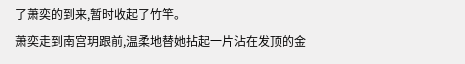了萧奕的到来,暂时收起了竹竿。
萧奕走到南宫玥跟前,温柔地替她拈起一片沾在发顶的金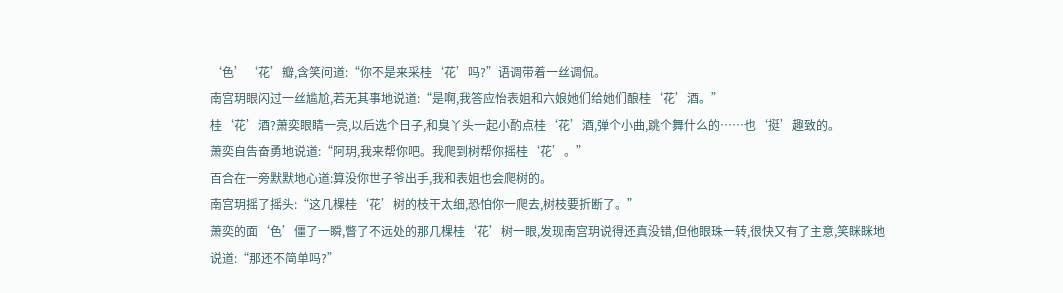‘色’‘花’瓣,含笑问道:“你不是来采桂‘花’吗?”语调带着一丝调侃。
南宫玥眼闪过一丝尴尬,若无其事地说道:“是啊,我答应怡表姐和六娘她们给她们酿桂‘花’酒。”
桂‘花’酒?萧奕眼睛一亮,以后选个日子,和臭丫头一起小酌点桂‘花’酒,弹个小曲,跳个舞什么的……也‘挺’趣致的。
萧奕自告奋勇地说道:“阿玥,我来帮你吧。我爬到树帮你摇桂‘花’。”
百合在一旁默默地心道:算没你世子爷出手,我和表姐也会爬树的。
南宫玥摇了摇头:“这几棵桂‘花’树的枝干太细,恐怕你一爬去,树枝要折断了。”
萧奕的面‘色’僵了一瞬,瞥了不远处的那几棵桂‘花’树一眼,发现南宫玥说得还真没错,但他眼珠一转,很快又有了主意,笑眯眯地说道:“那还不简单吗?”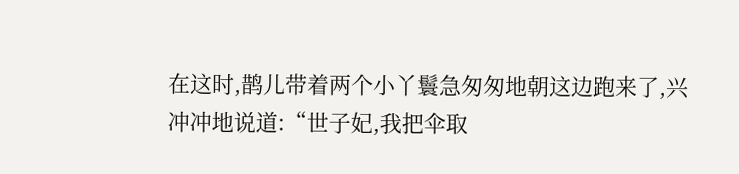在这时,鹊儿带着两个小丫鬟急匆匆地朝这边跑来了,兴冲冲地说道:“世子妃,我把伞取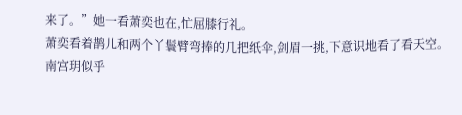来了。”她一看萧奕也在,忙屈膝行礼。
萧奕看着鹊儿和两个丫鬟臂弯捧的几把纸伞,剑眉一挑,下意识地看了看天空。
南宫玥似乎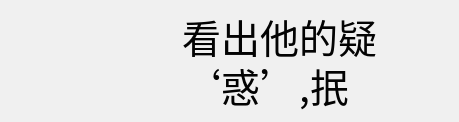看出他的疑‘惑’,抿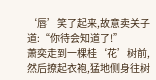‘唇’笑了起来,故意卖关子道:“你待会知道了!”
萧奕走到一棵桂‘花’树前,然后撩起衣袍,猛地侧身往树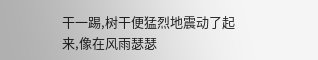干一踢,树干便猛烈地震动了起来,像在风雨瑟瑟